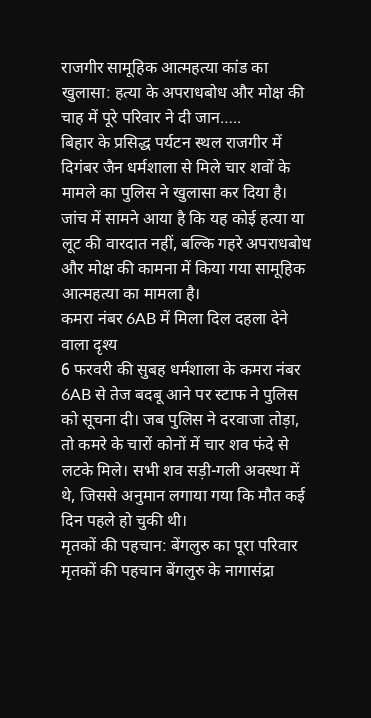राजगीर सामूहिक आत्महत्या कांड का खुलासा: हत्या के अपराधबोध और मोक्ष की चाह में पूरे परिवार ने दी जान…..
बिहार के प्रसिद्ध पर्यटन स्थल राजगीर में दिगंबर जैन धर्मशाला से मिले चार शवों के मामले का पुलिस ने खुलासा कर दिया है। जांच में सामने आया है कि यह कोई हत्या या लूट की वारदात नहीं, बल्कि गहरे अपराधबोध और मोक्ष की कामना में किया गया सामूहिक आत्महत्या का मामला है।
कमरा नंबर 6AB में मिला दिल दहला देने वाला दृश्य
6 फरवरी की सुबह धर्मशाला के कमरा नंबर 6AB से तेज बदबू आने पर स्टाफ ने पुलिस को सूचना दी। जब पुलिस ने दरवाजा तोड़ा, तो कमरे के चारों कोनों में चार शव फंदे से लटके मिले। सभी शव सड़ी-गली अवस्था में थे, जिससे अनुमान लगाया गया कि मौत कई दिन पहले हो चुकी थी।
मृतकों की पहचान: बेंगलुरु का पूरा परिवार
मृतकों की पहचान बेंगलुरु के नागासंद्रा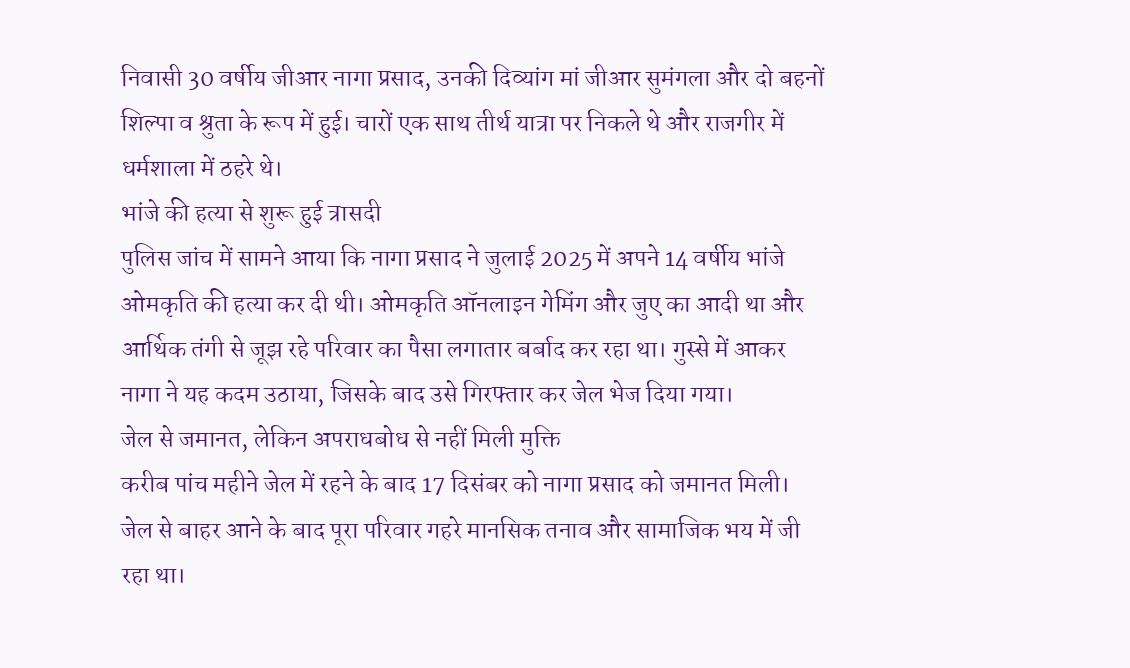निवासी 30 वर्षीय जीआर नागा प्रसाद, उनकी दिव्यांग मां जीआर सुमंगला और दो बहनों शिल्पा व श्रुता के रूप में हुई। चारों एक साथ तीर्थ यात्रा पर निकले थे और राजगीर में धर्मशाला में ठहरे थे।
भांजे की हत्या से शुरू हुई त्रासदी
पुलिस जांच में सामने आया कि नागा प्रसाद ने जुलाई 2025 में अपने 14 वर्षीय भांजे ओमकृति की हत्या कर दी थी। ओमकृति ऑनलाइन गेमिंग और जुए का आदी था और आर्थिक तंगी से जूझ रहे परिवार का पैसा लगातार बर्बाद कर रहा था। गुस्से में आकर नागा ने यह कदम उठाया, जिसके बाद उसे गिरफ्तार कर जेल भेज दिया गया।
जेल से जमानत, लेकिन अपराधबोध से नहीं मिली मुक्ति
करीब पांच महीने जेल में रहने के बाद 17 दिसंबर को नागा प्रसाद को जमानत मिली। जेल से बाहर आने के बाद पूरा परिवार गहरे मानसिक तनाव और सामाजिक भय में जी रहा था।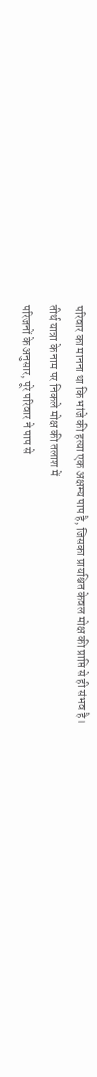परिवार का मानना था कि भांजे की हत्या एक अक्षम्य पाप है, जिसका प्रायश्चित केवल मोक्ष की प्राप्ति से ही संभव है।
तीर्थ यात्रा के नाम पर निकले मोक्ष की तलाश में
परिजनों के अनुसार, पूरे परिवार ने पाप से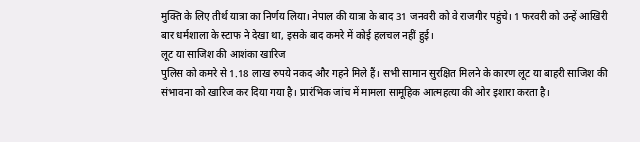मुक्ति के लिए तीर्थ यात्रा का निर्णय लिया। नेपाल की यात्रा के बाद 31 जनवरी को वे राजगीर पहुंचे। 1 फरवरी को उन्हें आखिरी बार धर्मशाला के स्टाफ ने देखा था, इसके बाद कमरे में कोई हलचल नहीं हुई।
लूट या साजिश की आशंका खारिज
पुलिस को कमरे से 1.18 लाख रुपये नकद और गहने मिले हैं। सभी सामान सुरक्षित मिलने के कारण लूट या बाहरी साजिश की संभावना को खारिज कर दिया गया है। प्रारंभिक जांच में मामला सामूहिक आत्महत्या की ओर इशारा करता है।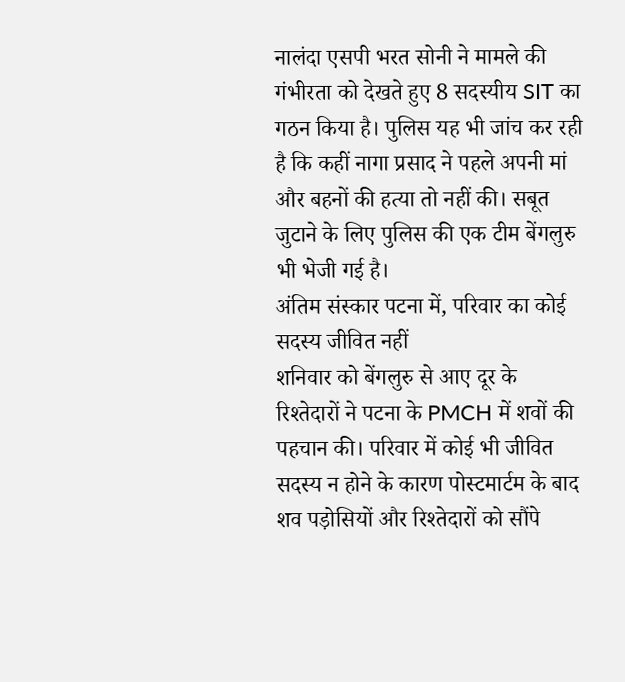नालंदा एसपी भरत सोनी ने मामले की गंभीरता को देखते हुए 8 सदस्यीय SIT का गठन किया है। पुलिस यह भी जांच कर रही है कि कहीं नागा प्रसाद ने पहले अपनी मां और बहनों की हत्या तो नहीं की। सबूत जुटाने के लिए पुलिस की एक टीम बेंगलुरु भी भेजी गई है।
अंतिम संस्कार पटना में, परिवार का कोई सदस्य जीवित नहीं
शनिवार को बेंगलुरु से आए दूर के रिश्तेदारों ने पटना के PMCH में शवों की पहचान की। परिवार में कोई भी जीवित सदस्य न होने के कारण पोस्टमार्टम के बाद शव पड़ोसियों और रिश्तेदारों को सौंपे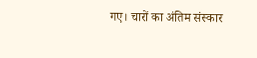गए। चारों का अंतिम संस्कार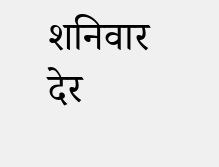शनिवार देर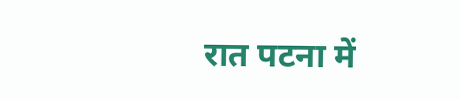रात पटना में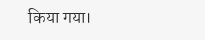किया गया।